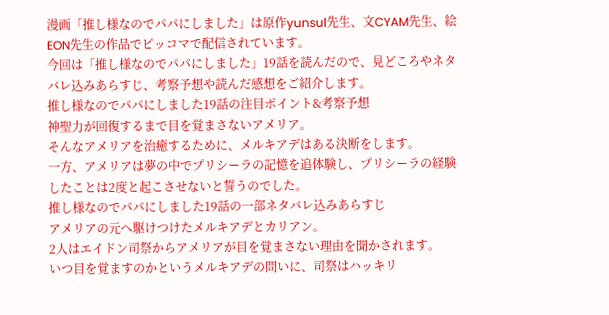漫画「推し様なのでパパにしました」は原作yunsul先生、文CYAM先生、絵EON先生の作品でピッコマで配信されています。
今回は「推し様なのでパパにしました」19話を読んだので、見どころやネタバレ込みあらすじ、考察予想や読んだ感想をご紹介します。
推し様なのでパパにしました19話の注目ポイント&考察予想
神聖力が回復するまで目を覚まさないアメリア。
そんなアメリアを治癒するために、メルキアデはある決断をします。
一方、アメリアは夢の中でプリシーラの記憶を追体験し、プリシーラの経験したことは2度と起こさせないと誓うのでした。
推し様なのでパパにしました19話の一部ネタバレ込みあらすじ
アメリアの元へ駆けつけたメルキアデとカリアン。
2人はエイドン司祭からアメリアが目を覚まさない理由を聞かされます。
いつ目を覚ますのかというメルキアデの問いに、司祭はハッキリ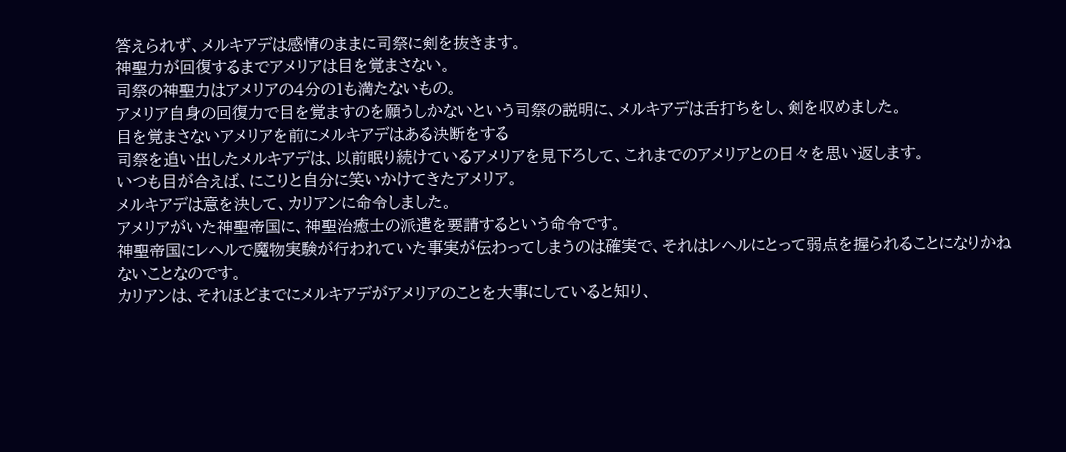答えられず、メルキアデは感情のままに司祭に剣を抜きます。
神聖力が回復するまでアメリアは目を覚まさない。
司祭の神聖力はアメリアの4分の1も満たないもの。
アメリア自身の回復力で目を覚ますのを願うしかないという司祭の説明に、メルキアデは舌打ちをし、剣を収めました。
目を覚まさないアメリアを前にメルキアデはある決断をする
司祭を追い出したメルキアデは、以前眠り続けているアメリアを見下ろして、これまでのアメリアとの日々を思い返します。
いつも目が合えば、にこりと自分に笑いかけてきたアメリア。
メルキアデは意を決して、カリアンに命令しました。
アメリアがいた神聖帝国に、神聖治癒士の派遣を要請するという命令です。
神聖帝国にレヘルで魔物実験が行われていた事実が伝わってしまうのは確実で、それはレヘルにとって弱点を握られることになりかねないことなのです。
カリアンは、それほどまでにメルキアデがアメリアのことを大事にしていると知り、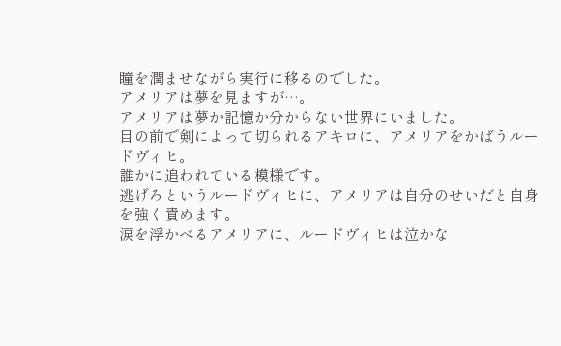瞳を潤ませながら実行に移るのでした。
アメリアは夢を見ますが…。
アメリアは夢か記憶か分からない世界にいました。
目の前で剣によって切られるアキロに、アメリアをかばうルードヴィヒ。
誰かに追われている模様です。
逃げろというルードヴィヒに、アメリアは自分のせいだと自身を強く責めます。
涙を浮かべるアメリアに、ルードヴィヒは泣かな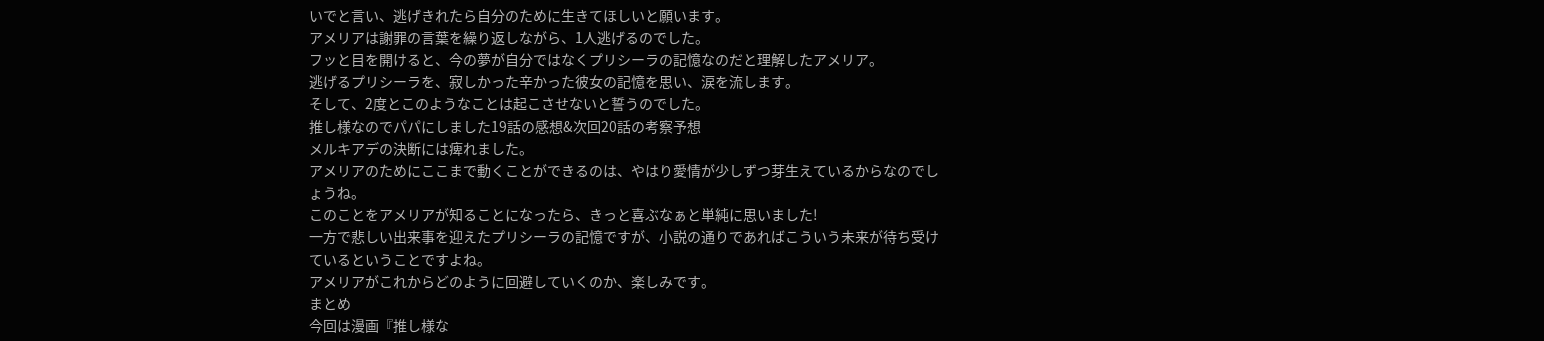いでと言い、逃げきれたら自分のために生きてほしいと願います。
アメリアは謝罪の言葉を繰り返しながら、1人逃げるのでした。
フッと目を開けると、今の夢が自分ではなくプリシーラの記憶なのだと理解したアメリア。
逃げるプリシーラを、寂しかった辛かった彼女の記憶を思い、涙を流します。
そして、2度とこのようなことは起こさせないと誓うのでした。
推し様なのでパパにしました19話の感想&次回20話の考察予想
メルキアデの決断には痺れました。
アメリアのためにここまで動くことができるのは、やはり愛情が少しずつ芽生えているからなのでしょうね。
このことをアメリアが知ることになったら、きっと喜ぶなぁと単純に思いました!
一方で悲しい出来事を迎えたプリシーラの記憶ですが、小説の通りであればこういう未来が待ち受けているということですよね。
アメリアがこれからどのように回避していくのか、楽しみです。
まとめ
今回は漫画『推し様な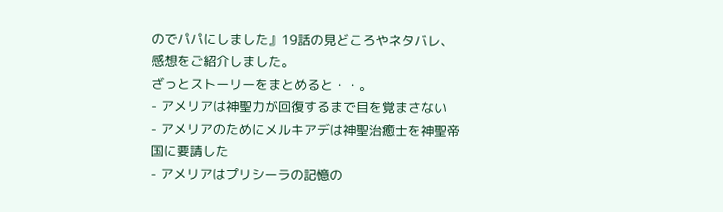のでパパにしました』19話の見どころやネタバレ、感想をご紹介しました。
ざっとストーリーをまとめると・・。
- アメリアは神聖力が回復するまで目を覚まさない
- アメリアのためにメルキアデは神聖治癒士を神聖帝国に要請した
- アメリアはプリシーラの記憶の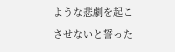ような悲劇を起こさせないと誓った